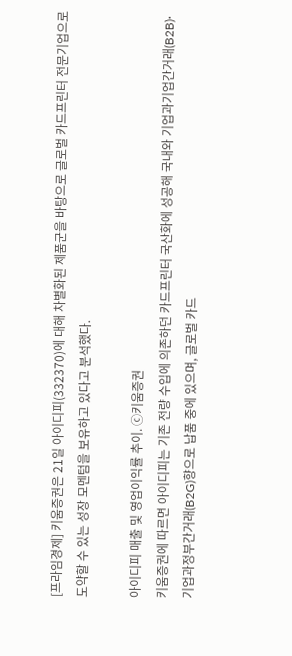[프라임경제] 키움증권은 21일 아이디피(332370)에 대해 차별화된 제품군을 바탕으로 글로벌 카드프린터 전문기업으로 도약할 수 있는 성장 모멘텀을 보유하고 있다고 분석했다.

아이디피 매출 및 영업이익률 추이. ⓒ키움증권
키움증권에 따르면 아이디피는 기존 전량 수입에 의존하던 카드프린터 국산화에 성공해 국내와 기업과기업간거래(B2B)·기업과정부간거래(B2G)향으로 납품 중에 있으며, 글로벌 카드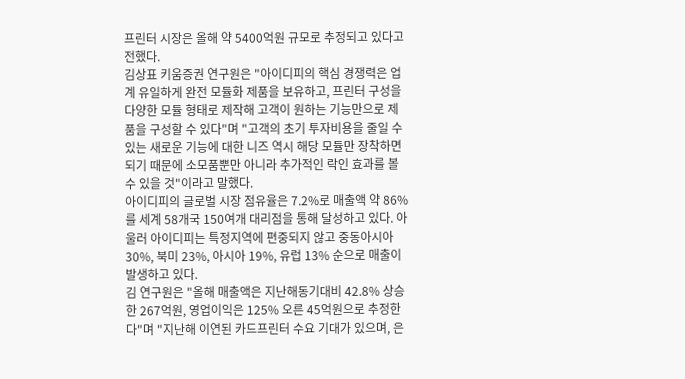프린터 시장은 올해 약 5400억원 규모로 추정되고 있다고 전했다.
김상표 키움증권 연구원은 "아이디피의 핵심 경쟁력은 업계 유일하게 완전 모듈화 제품을 보유하고, 프린터 구성을 다양한 모듈 형태로 제작해 고객이 원하는 기능만으로 제품을 구성할 수 있다"며 "고객의 초기 투자비용을 줄일 수 있는 새로운 기능에 대한 니즈 역시 해당 모듈만 장착하면 되기 때문에 소모품뿐만 아니라 추가적인 락인 효과를 볼 수 있을 것"이라고 말했다.
아이디피의 글로벌 시장 점유율은 7.2%로 매출액 약 86%를 세계 58개국 150여개 대리점을 통해 달성하고 있다. 아울러 아이디피는 특정지역에 편중되지 않고 중동아시아 30%, 북미 23%, 아시아 19%, 유럽 13% 순으로 매출이 발생하고 있다.
김 연구원은 "올해 매출액은 지난해동기대비 42.8% 상승한 267억원, 영업이익은 125% 오른 45억원으로 추정한다"며 "지난해 이연된 카드프린터 수요 기대가 있으며, 은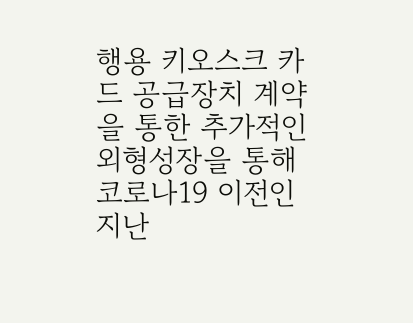행용 키오스크 카드 공급장치 계약을 통한 추가적인 외형성장을 통해 코로나19 이전인 지난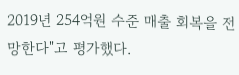2019년 254억원 수준 매출 회복을 전망한다"고 평가했다.